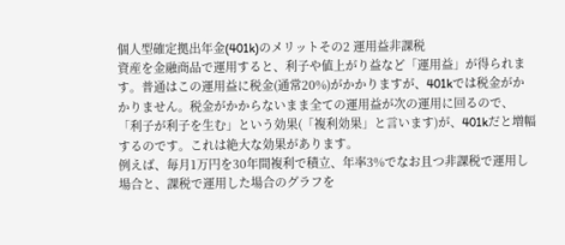個人型確定拠出年金(401k)のメリットその2 運用益非課税
資産を金融商品で運用すると、利子や値上がり益など「運用益」が得られます。普通はこの運用益に税金(通常20%)がかかりますが、401kでは税金がかかりません。税金がかからないまま全ての運用益が次の運用に回るので、「利子が利子を生む」という効果(「複利効果」と言います)が、401kだと増幅するのです。これは絶大な効果があります。
例えば、毎月1万円を30年間複利で積立、年率3%でなお且つ非課税で運用し場合と、課税で運用した場合のグラフを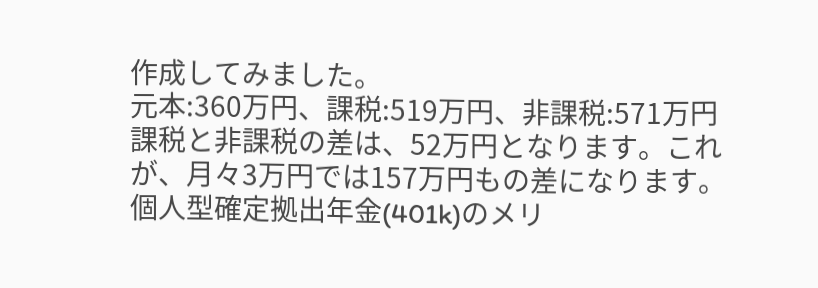作成してみました。
元本:360万円、課税:519万円、非課税:571万円
課税と非課税の差は、52万円となります。これが、月々3万円では157万円もの差になります。
個人型確定拠出年金(401k)のメリ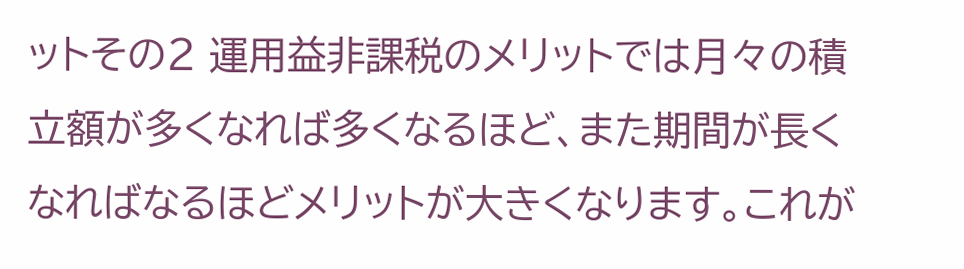ットその2 運用益非課税のメリットでは月々の積立額が多くなれば多くなるほど、また期間が長くなればなるほどメリットが大きくなります。これが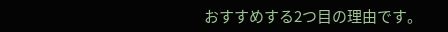おすすめする2つ目の理由です。